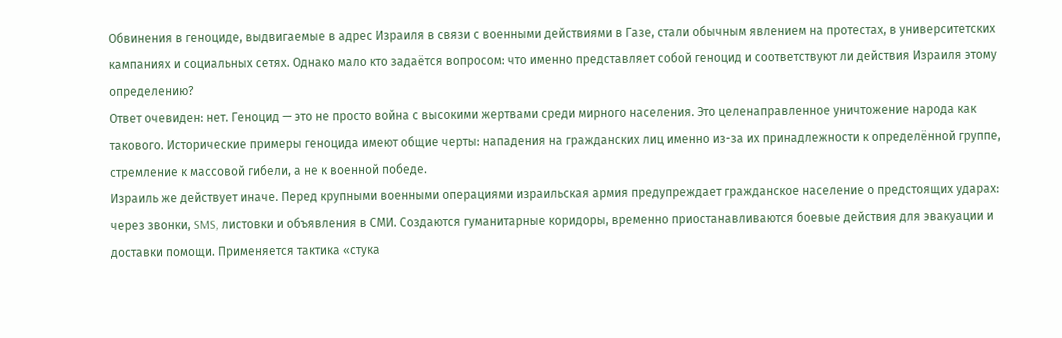Обвинения в геноциде, выдвигаемые в адрес Израиля в связи с военными действиями в Газе, стали обычным явлением на протестах, в университетских кампаниях и социальных сетях. Однако мало кто задаётся вопросом: что именно представляет собой геноцид и соответствуют ли действия Израиля этому определению?
Ответ очевиден: нет. Геноцид — это не просто война с высокими жертвами среди мирного населения. Это целенаправленное уничтожение народа как такового. Исторические примеры геноцида имеют общие черты: нападения на гражданских лиц именно из-за их принадлежности к определённой группе, стремление к массовой гибели, а не к военной победе.
Израиль же действует иначе. Перед крупными военными операциями израильская армия предупреждает гражданское население о предстоящих ударах: через звонки, SMS, листовки и объявления в СМИ. Создаются гуманитарные коридоры, временно приостанавливаются боевые действия для эвакуации и доставки помощи. Применяется тактика «стука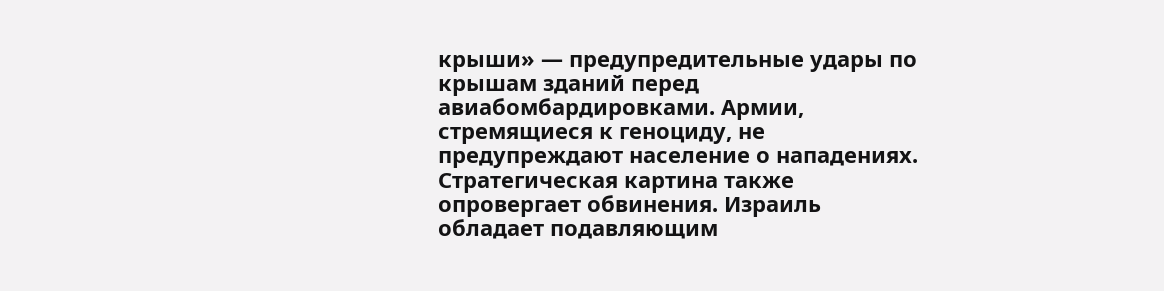крыши» — предупредительные удары по крышам зданий перед авиабомбардировками. Армии, стремящиеся к геноциду, не предупреждают население о нападениях.
Стратегическая картина также опровергает обвинения. Израиль обладает подавляющим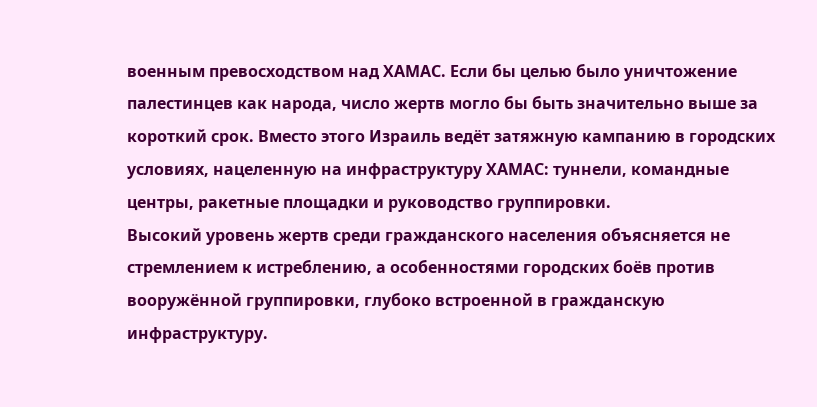военным превосходством над ХАМАС. Если бы целью было уничтожение палестинцев как народа, число жертв могло бы быть значительно выше за короткий срок. Вместо этого Израиль ведёт затяжную кампанию в городских условиях, нацеленную на инфраструктуру ХАМАС: туннели, командные центры, ракетные площадки и руководство группировки.
Высокий уровень жертв среди гражданского населения объясняется не стремлением к истреблению, а особенностями городских боёв против вооружённой группировки, глубоко встроенной в гражданскую инфраструктуру.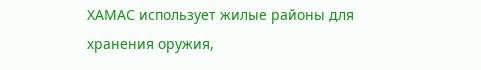ХАМАС использует жилые районы для хранения оружия,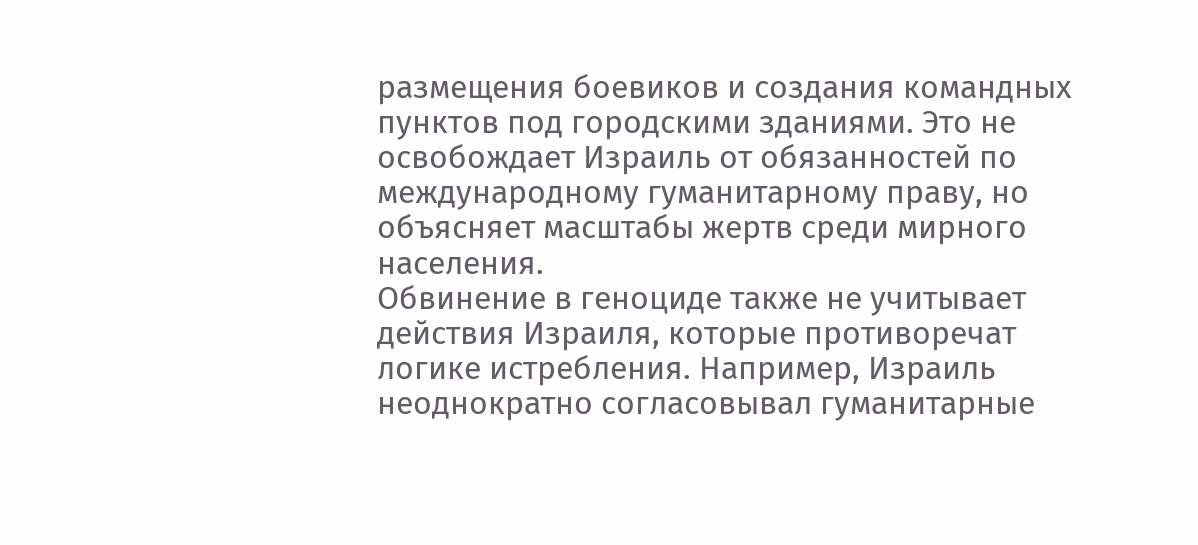размещения боевиков и создания командных пунктов под городскими зданиями. Это не освобождает Израиль от обязанностей по международному гуманитарному праву, но объясняет масштабы жертв среди мирного населения.
Обвинение в геноциде также не учитывает действия Израиля, которые противоречат логике истребления. Например, Израиль неоднократно согласовывал гуманитарные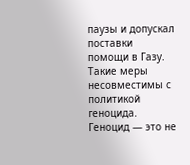паузы и допускал поставки помощи в Газу. Такие меры несовместимы с политикой геноцида.
Геноцид — это не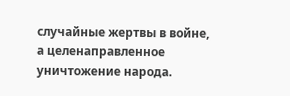случайные жертвы в войне, а целенаправленное уничтожение народа.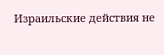Израильские действия не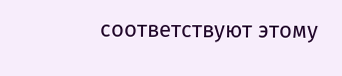соответствуют этому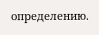определению.